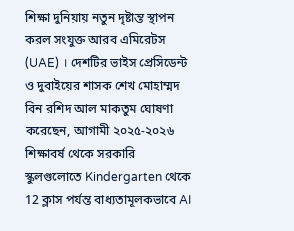শিক্ষা দুনিয়ায় নতুন দৃষ্টান্ত স্থাপন করল সংযুক্ত আরব এমিরেটস (UAE) । দেশটির ভাইস প্রেসিডেন্ট ও দুবাইয়ের শাসক শেখ মোহাম্মদ বিন রশিদ আল মাকতুম ঘোষণা করেছেন, আগামী ২০২৫-২০২৬ শিক্ষাবর্ষ থেকে সরকারি স্কুলগুলোতে Kindergarten থেকে 12 ক্লাস পর্যন্ত বাধ্যতামূলকভাবে AI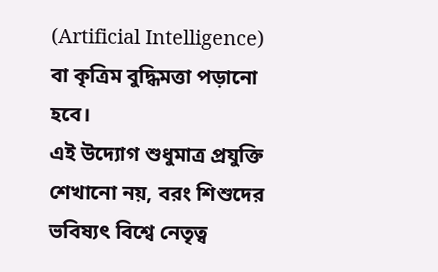(Artificial Intelligence) বা কৃত্রিম বুদ্ধিমত্তা পড়ানো হবে।
এই উদ্যোগ শুধুমাত্র প্রযুক্তি শেখানো নয়, বরং শিশুদের ভবিষ্যৎ বিশ্বে নেতৃত্ব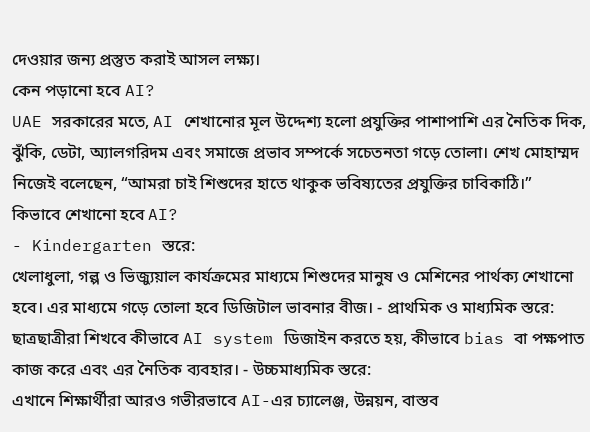দেওয়ার জন্য প্রস্তুত করাই আসল লক্ষ্য।
কেন পড়ানো হবে AI?
UAE সরকারের মতে, AI শেখানোর মূল উদ্দেশ্য হলো প্রযুক্তির পাশাপাশি এর নৈতিক দিক, ঝুঁকি, ডেটা, অ্যালগরিদম এবং সমাজে প্রভাব সম্পর্কে সচেতনতা গড়ে তোলা। শেখ মোহাম্মদ নিজেই বলেছেন, “আমরা চাই শিশুদের হাতে থাকুক ভবিষ্যতের প্রযুক্তির চাবিকাঠি।”
কিভাবে শেখানো হবে AI?
- Kindergarten স্তরে:
খেলাধুলা, গল্প ও ভিজ্যুয়াল কার্যক্রমের মাধ্যমে শিশুদের মানুষ ও মেশিনের পার্থক্য শেখানো হবে। এর মাধ্যমে গড়ে তোলা হবে ডিজিটাল ভাবনার বীজ। - প্রাথমিক ও মাধ্যমিক স্তরে:
ছাত্রছাত্রীরা শিখবে কীভাবে AI system ডিজাইন করতে হয়, কীভাবে bias বা পক্ষপাত কাজ করে এবং এর নৈতিক ব্যবহার। - উচ্চমাধ্যমিক স্তরে:
এখানে শিক্ষার্থীরা আরও গভীরভাবে AI-এর চ্যালেঞ্জ, উন্নয়ন, বাস্তব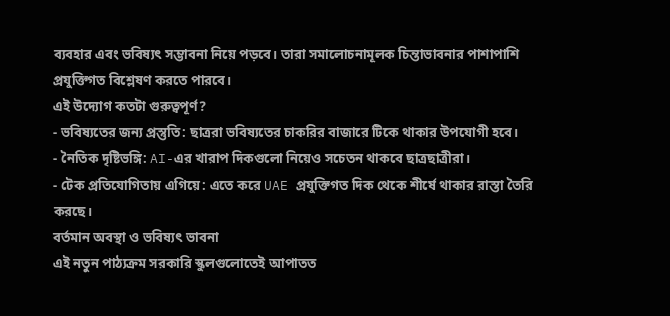ব্যবহার এবং ভবিষ্যৎ সম্ভাবনা নিয়ে পড়বে। তারা সমালোচনামূলক চিন্তাভাবনার পাশাপাশি প্রযুক্তিগত বিশ্লেষণ করতে পারবে।
এই উদ্যোগ কতটা গুরুত্বপূর্ণ?
- ভবিষ্যতের জন্য প্রস্তুতি: ছাত্ররা ভবিষ্যতের চাকরির বাজারে টিকে থাকার উপযোগী হবে।
- নৈতিক দৃষ্টিভঙ্গি: AI-এর খারাপ দিকগুলো নিয়েও সচেতন থাকবে ছাত্রছাত্রীরা।
- টেক প্রতিযোগিতায় এগিয়ে: এতে করে UAE প্রযুক্তিগত দিক থেকে শীর্ষে থাকার রাস্তা তৈরি করছে।
বর্তমান অবস্থা ও ভবিষ্যৎ ভাবনা
এই নতুন পাঠ্যক্রম সরকারি স্কুলগুলোতেই আপাতত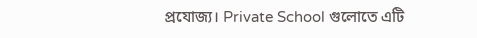প্রযোজ্য। Private School গুলোতে এটি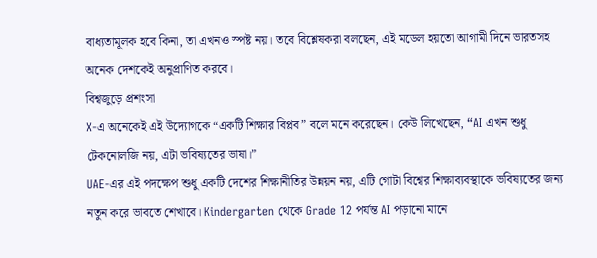বাধ্যতামূলক হবে কিনা, তা এখনও স্পষ্ট নয়। তবে বিশ্লেষকরা বলছেন, এই মডেল হয়তো আগামী দিনে ভারতসহ অনেক দেশকেই অনুপ্রাণিত করবে।
বিশ্বজুড়ে প্রশংসা
X-এ অনেকেই এই উদ্যোগকে “একটি শিক্ষার বিপ্লব” বলে মনে করেছেন। কেউ লিখেছেন, “AI এখন শুধু টেকনোলজি নয়, এটা ভবিষ্যতের ভাষা।”
UAE-এর এই পদক্ষেপ শুধু একটি দেশের শিক্ষানীতির উন্নয়ন নয়, এটি গোটা বিশ্বের শিক্ষাব্যবস্থাকে ভবিষ্যতের জন্য নতুন করে ভাবতে শেখাবে। Kindergarten থেকে Grade 12 পর্যন্ত AI পড়ানো মানে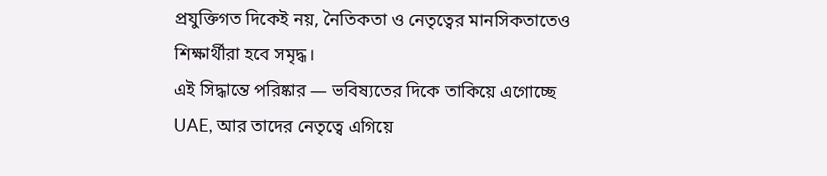প্রযুক্তিগত দিকেই নয়, নৈতিকতা ও নেতৃত্বের মানসিকতাতেও শিক্ষার্থীরা হবে সমৃদ্ধ।
এই সিদ্ধান্তে পরিষ্কার — ভবিষ্যতের দিকে তাকিয়ে এগোচ্ছে UAE, আর তাদের নেতৃত্বে এগিয়ে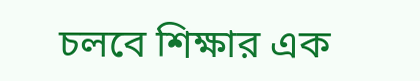চলবে শিক্ষার এক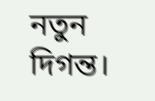নতুন দিগন্ত।